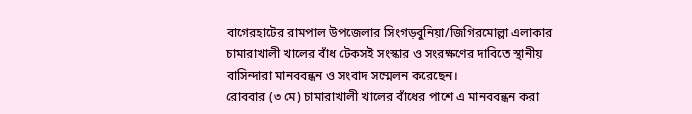বাগেরহাটের রামপাল উপজেলার সিংগড়বুনিয়া/জিগিরমোল্লা এলাকার চামারাখালী খালের বাঁধ টেকসই সংস্কার ও সংরক্ষণের দাবিতে স্থানীয় বাসিন্দারা মানববন্ধন ও সংবাদ সম্মেলন করেছেন।
রোববার (৩ মে) চামারাখালী খালের বাঁধের পাশে এ মানববন্ধন করা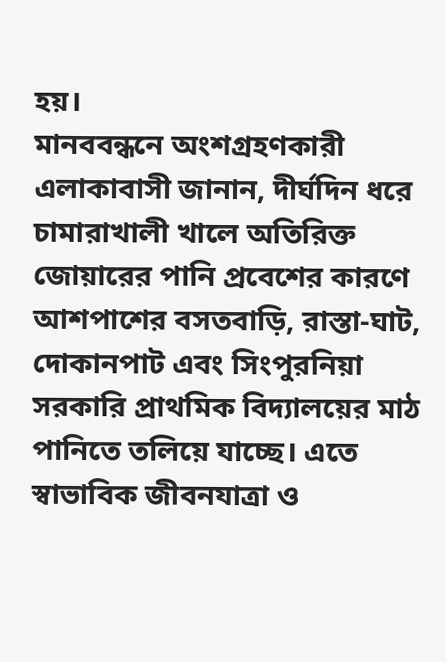হয়।
মানববন্ধনে অংশগ্রহণকারী এলাকাবাসী জানান, দীর্ঘদিন ধরে চামারাখালী খালে অতিরিক্ত জোয়ারের পানি প্রবেশের কারণে আশপাশের বসতবাড়ি, রাস্তা-ঘাট, দোকানপাট এবং সিংপুরনিয়া সরকারি প্রাথমিক বিদ্যালয়ের মাঠ পানিতে তলিয়ে যাচ্ছে। এতে স্বাভাবিক জীবনযাত্রা ও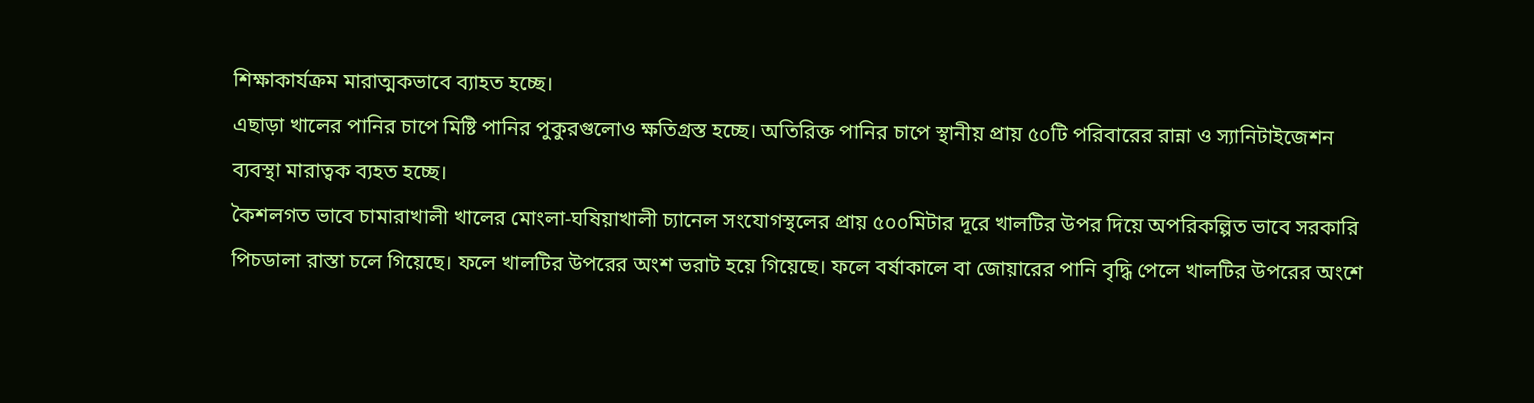শিক্ষাকার্যক্রম মারাত্মকভাবে ব্যাহত হচ্ছে।
এছাড়া খালের পানির চাপে মিষ্টি পানির পুকুরগুলোও ক্ষতিগ্রস্ত হচ্ছে। অতিরিক্ত পানির চাপে স্থানীয় প্রায় ৫০টি পরিবারের রান্না ও স্যানিটাইজেশন ব্যবস্থা মারাত্বক ব্যহত হচ্ছে।
কৈশলগত ভাবে চামারাখালী খালের মোংলা-ঘষিয়াখালী চ্যানেল সংযোগস্থলের প্রায় ৫০০মিটার দূরে খালটির উপর দিয়ে অপরিকল্পিত ভাবে সরকারি পিচডালা রাস্তা চলে গিয়েছে। ফলে খালটির উপরের অংশ ভরাট হয়ে গিয়েছে। ফলে বর্ষাকালে বা জোয়ারের পানি বৃদ্ধি পেলে খালটির উপরের অংশে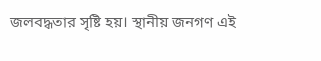জলবদ্ধতার সৃষ্টি হয়। স্থানীয় জনগণ এই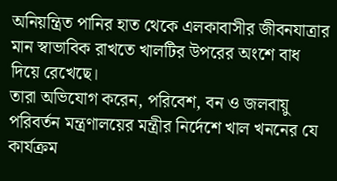অনিয়ন্ত্রিত পানির হাত থেকে এলকাবাসীর জীবনযাত্রার মান স্বাভাবিক রাখতে খালটির উপরের অংশে বাধ দিয়ে রেখেছে।
তারা অভিযোগ করেন, পরিবেশ, বন ও জলবায়ু পরিবর্তন মন্ত্রণালয়ের মন্ত্রীর নির্দেশে খাল খননের যে কার্যক্রম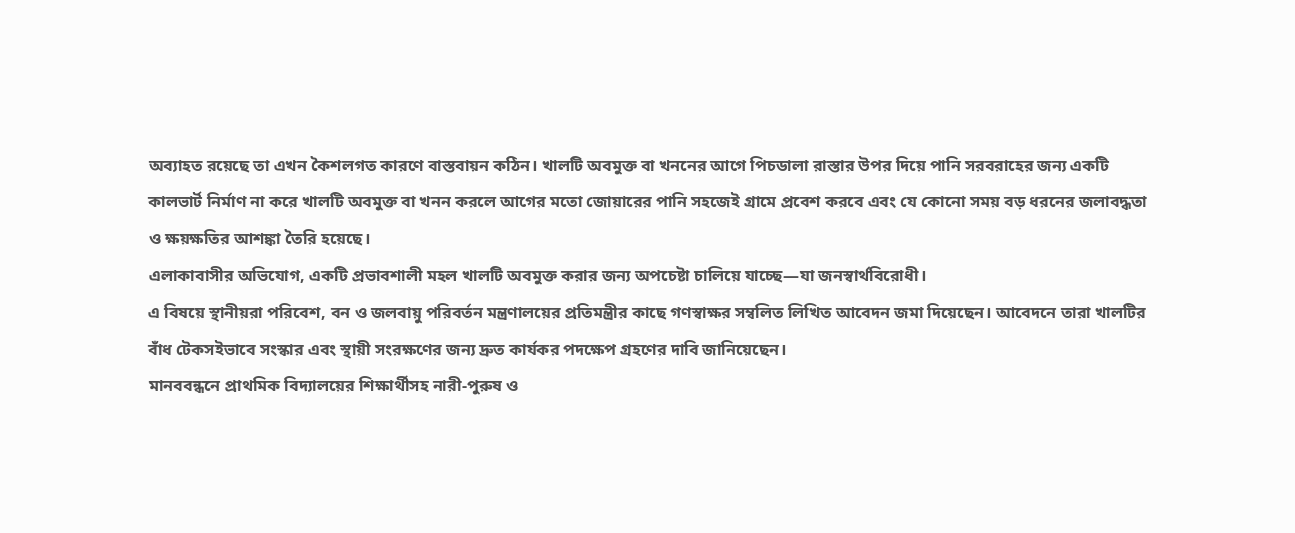অব্যাহত রয়েছে তা এখন কৈশলগত কারণে বাস্তবায়ন কঠিন। খালটি অবমুক্ত বা খননের আগে পিচডালা রাস্তার উপর দিয়ে পানি সরবরাহের জন্য একটি কালভার্ট নির্মাণ না করে খালটি অবমুক্ত বা খনন করলে আগের মতো জোয়ারের পানি সহজেই গ্রামে প্রবেশ করবে এবং যে কোনো সময় বড় ধরনের জলাবদ্ধতা ও ক্ষয়ক্ষতির আশঙ্কা তৈরি হয়েছে।
এলাকাবাসীর অভিযোগ, একটি প্রভাবশালী মহল খালটি অবমুক্ত করার জন্য অপচেষ্টা চালিয়ে যাচ্ছে—যা জনস্বার্থবিরোধী।
এ বিষয়ে স্থানীয়রা পরিবেশ, বন ও জলবায়ু পরিবর্তন মন্ত্রণালয়ের প্রতিমন্ত্রীর কাছে গণস্বাক্ষর সম্বলিত লিখিত আবেদন জমা দিয়েছেন। আবেদনে তারা খালটির বাঁধ টেকসইভাবে সংস্কার এবং স্থায়ী সংরক্ষণের জন্য দ্রুত কার্যকর পদক্ষেপ গ্রহণের দাবি জানিয়েছেন।
মানববন্ধনে প্রাথমিক বিদ্যালয়ের শিক্ষার্থীসহ নারী-পুরুষ ও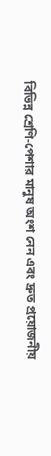বিভিন্ন শ্রেণি-পেশার মানুষ অংশ নেন এবং দ্রুত প্রয়োজনীয়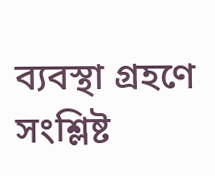ব্যবস্থা গ্রহণে সংশ্লিষ্ট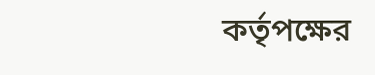কর্তৃপক্ষের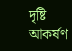দৃষ্টি আকর্ষণ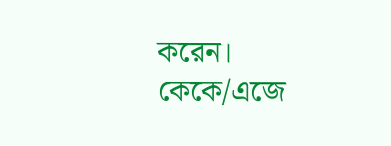করেন।
কেকে/এজে